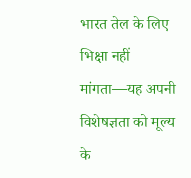भारत तेल के लिए भिक्षा नहीं मांगता—यह अपनी विशेषज्ञता को मूल्य के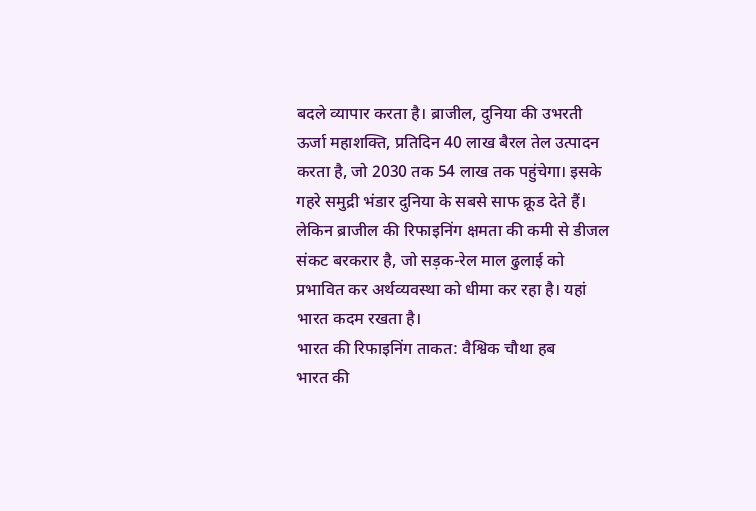बदले व्यापार करता है। ब्राजील, दुनिया की उभरती ऊर्जा महाशक्ति, प्रतिदिन 40 लाख बैरल तेल उत्पादन करता है, जो 2030 तक 54 लाख तक पहुंचेगा। इसके गहरे समुद्री भंडार दुनिया के सबसे साफ क्रूड देते हैं। लेकिन ब्राजील की रिफाइनिंग क्षमता की कमी से डीजल संकट बरकरार है, जो सड़क-रेल माल ढुलाई को प्रभावित कर अर्थव्यवस्था को धीमा कर रहा है। यहां भारत कदम रखता है।
भारत की रिफाइनिंग ताकत: वैश्विक चौथा हब
भारत की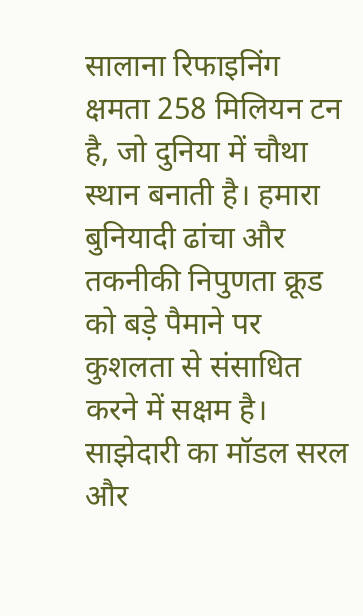सालाना रिफाइनिंग क्षमता 258 मिलियन टन है, जो दुनिया में चौथा स्थान बनाती है। हमारा बुनियादी ढांचा और तकनीकी निपुणता क्रूड को बड़े पैमाने पर कुशलता से संसाधित करने में सक्षम है। साझेदारी का मॉडल सरल और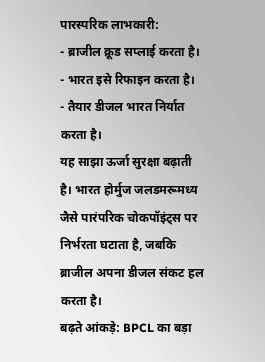पारस्परिक लाभकारी:
- ब्राजील क्रूड सप्लाई करता है।
- भारत इसे रिफाइन करता है।
- तैयार डीजल भारत निर्यात करता है।
यह साझा ऊर्जा सुरक्षा बढ़ाती है। भारत होर्मुज जलडमरूमध्य जैसे पारंपरिक चोकपॉइंट्स पर निर्भरता घटाता है, जबकि ब्राजील अपना डीजल संकट हल करता है।
बढ़ते आंकड़े: BPCL का बड़ा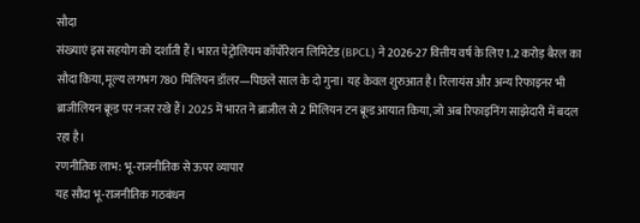सौदा
संख्याएं इस सहयोग को दर्शाती हैं। भारत पेट्रोलियम कॉर्पोरेशन लिमिटेड (BPCL) ने 2026-27 वित्तीय वर्ष के लिए 1.2 करोड़ बैरल का सौदा किया, मूल्य लगभग 780 मिलियन डॉलर—पिछले साल के दो गुना। यह केवल शुरुआत है। रिलायंस और अन्य रिफाइनर भी ब्राजीलियन क्रूड पर नजर रखे हैं। 2025 में भारत ने ब्राजील से 2 मिलियन टन क्रूड आयात किया, जो अब रिफाइनिंग साझेदारी में बदल रहा है।
रणनीतिक लाभ: भू-राजनीतिक से ऊपर व्यापार
यह सौदा भू-राजनीतिक गठबंधन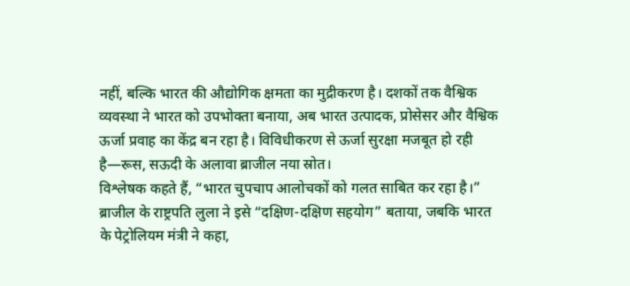नहीं, बल्कि भारत की औद्योगिक क्षमता का मुद्रीकरण है। दशकों तक वैश्विक व्यवस्था ने भारत को उपभोक्ता बनाया, अब भारत उत्पादक, प्रोसेसर और वैश्विक ऊर्जा प्रवाह का केंद्र बन रहा है। विविधीकरण से ऊर्जा सुरक्षा मजबूत हो रही है—रूस, सऊदी के अलावा ब्राजील नया स्रोत।
विश्लेषक कहते हैं, “भारत चुपचाप आलोचकों को गलत साबित कर रहा है।” ब्राजील के राष्ट्रपति लुला ने इसे “दक्षिण-दक्षिण सहयोग” बताया, जबकि भारत के पेट्रोलियम मंत्री ने कहा,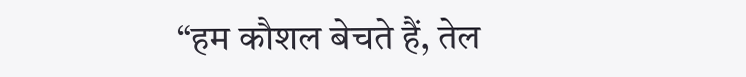“हम कौशल बेचते हैं, तेल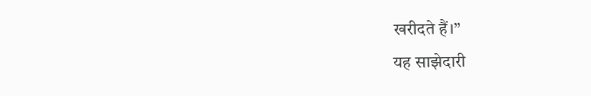खरीदते हैं।”
यह साझेदारी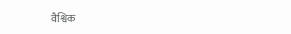वैश्विक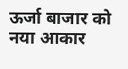ऊर्जा बाजार को नया आकार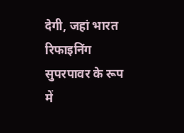देगी, जहां भारत रिफाइनिंग सुपरपावर के रूप में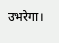उभरेगा।